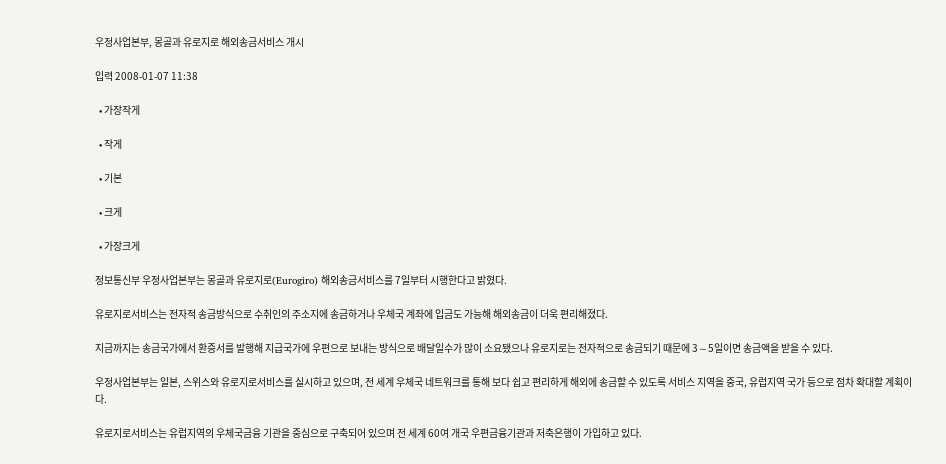우정사업본부, 몽골과 유로지로 해외송금서비스 개시

입력 2008-01-07 11:38

  • 가장작게

  • 작게

  • 기본

  • 크게

  • 가장크게

정보통신부 우정사업본부는 몽골과 유로지로(Eurogiro) 해외송금서비스를 7일부터 시행한다고 밝혔다.

유로지로서비스는 전자적 송금방식으로 수취인의 주소지에 송금하거나 우체국 계좌에 입금도 가능해 해외송금이 더욱 편리해졌다.

지금까지는 송금국가에서 환증서를 발행해 지급국가에 우편으로 보내는 방식으로 배달일수가 많이 소요됐으나 유로지로는 전자적으로 송금되기 때문에 3∼5일이면 송금액을 받을 수 있다.

우정사업본부는 일본, 스위스와 유로지로서비스를 실시하고 있으며, 전 세계 우체국 네트워크를 통해 보다 쉽고 편리하게 해외에 송금할 수 있도록 서비스 지역을 중국, 유럽지역 국가 등으로 점차 확대할 계획이다.

유로지로서비스는 유럽지역의 우체국금융 기관을 중심으로 구축되어 있으며 전 세계 60여 개국 우편금융기관과 저축은행이 가입하고 있다.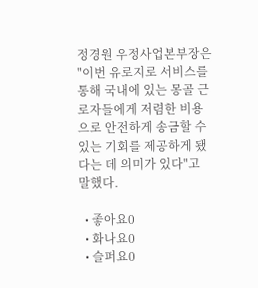정경원 우정사업본부장은 "이번 유로지로 서비스를 통해 국내에 있는 몽골 근로자들에게 저렴한 비용으로 안전하게 송금할 수 있는 기회를 제공하게 됐다는 데 의미가 있다"고 말했다.

  • 좋아요0
  • 화나요0
  • 슬퍼요0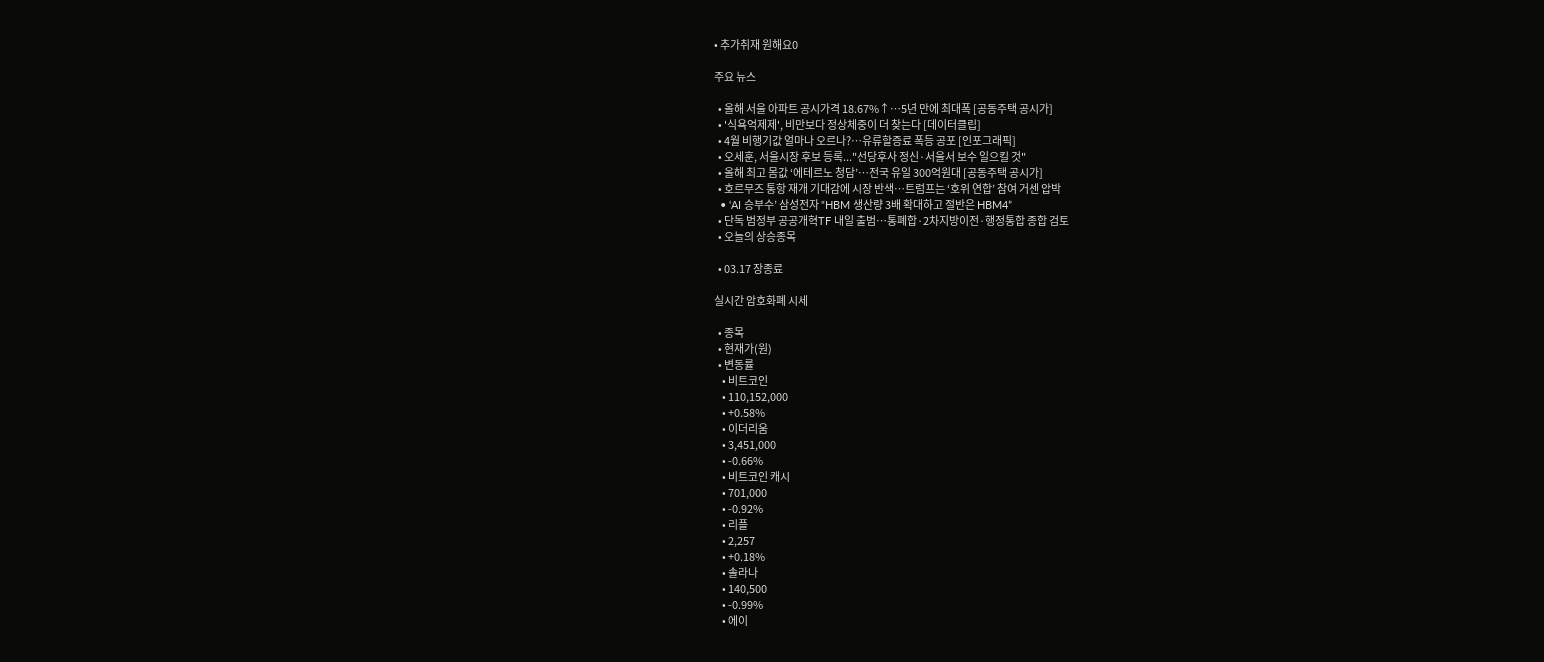• 추가취재 원해요0

주요 뉴스

  • 올해 서울 아파트 공시가격 18.67%↑…5년 만에 최대폭 [공동주택 공시가]
  • '식욕억제제', 비만보다 정상체중이 더 찾는다 [데이터클립]
  • 4월 비행기값 얼마나 오르나?…유류할증료 폭등 공포 [인포그래픽]
  • 오세훈, 서울시장 후보 등록..."선당후사 정신·서울서 보수 일으킬 것"
  • 올해 최고 몸값 ‘에테르노 청담’⋯전국 유일 300억원대 [공동주택 공시가]
  • 호르무즈 통항 재개 기대감에 시장 반색…트럼프는 ‘호위 연합’ 참여 거센 압박
  • ‘AI 승부수’ 삼성전자 “HBM 생산량 3배 확대하고 절반은 HBM4”
  • 단독 범정부 공공개혁TF 내일 출범…통폐합·2차지방이전·행정통합 종합 검토
  • 오늘의 상승종목

  • 03.17 장종료

실시간 암호화폐 시세

  • 종목
  • 현재가(원)
  • 변동률
    • 비트코인
    • 110,152,000
    • +0.58%
    • 이더리움
    • 3,451,000
    • -0.66%
    • 비트코인 캐시
    • 701,000
    • -0.92%
    • 리플
    • 2,257
    • +0.18%
    • 솔라나
    • 140,500
    • -0.99%
    • 에이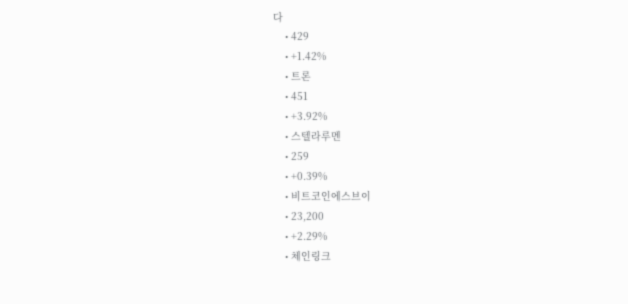다
    • 429
    • +1.42%
    • 트론
    • 451
    • +3.92%
    • 스텔라루멘
    • 259
    • +0.39%
    • 비트코인에스브이
    • 23,200
    • +2.29%
    • 체인링크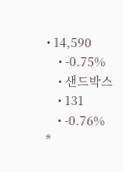• 14,590
    • -0.75%
    • 샌드박스
    • 131
    • -0.76%
*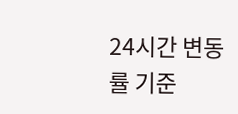24시간 변동률 기준